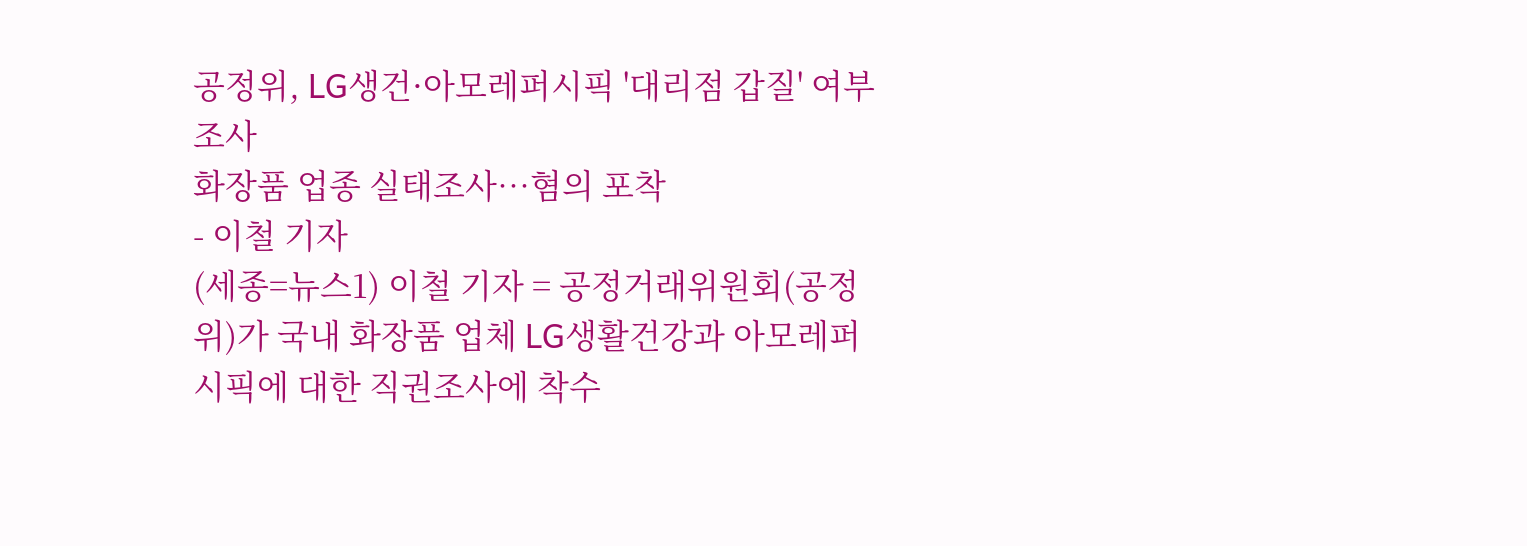공정위, LG생건·아모레퍼시픽 '대리점 갑질' 여부 조사
화장품 업종 실태조사…혐의 포착
- 이철 기자
(세종=뉴스1) 이철 기자 = 공정거래위원회(공정위)가 국내 화장품 업체 LG생활건강과 아모레퍼시픽에 대한 직권조사에 착수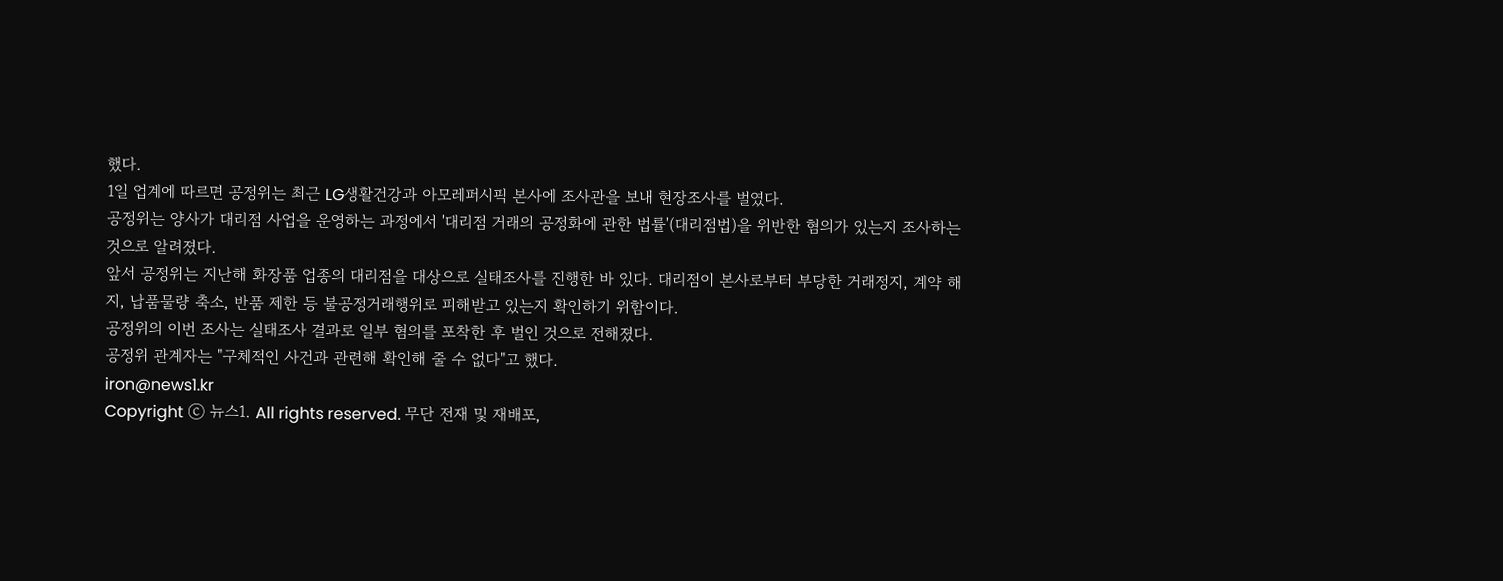했다.
1일 업계에 따르면 공정위는 최근 LG생활건강과 아모레퍼시픽 본사에 조사관을 보내 현장조사를 벌였다.
공정위는 양사가 대리점 사업을 운영하는 과정에서 '대리점 거래의 공정화에 관한 법률'(대리점법)을 위반한 혐의가 있는지 조사하는 것으로 알려졌다.
앞서 공정위는 지난해 화장품 업종의 대리점을 대상으로 실태조사를 진행한 바 있다. 대리점이 본사로부터 부당한 거래정지, 계약 해지, 납품물량 축소, 반품 제한 등 불공정거래행위로 피해받고 있는지 확인하기 위함이다.
공정위의 이번 조사는 실태조사 결과로 일부 혐의를 포착한 후 벌인 것으로 전해졌다.
공정위 관계자는 "구체적인 사건과 관련해 확인해 줄 수 없다"고 했다.
iron@news1.kr
Copyright ⓒ 뉴스1. All rights reserved. 무단 전재 및 재배포,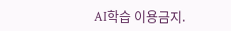AI학습 이용금지.